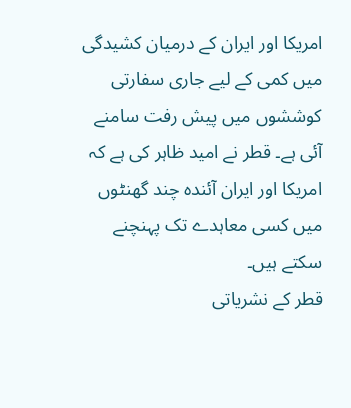امریکا اور ایران کے درمیان کشیدگی میں کمی کے لیے جاری سفارتی کوششوں میں پیش رفت سامنے آئی ہے۔ قطر نے امید ظاہر کی ہے کہ امریکا اور ایران آئندہ چند گھنٹوں میں کسی معاہدے تک پہنچنے سکتے ہیں۔
قطر کے نشریاتی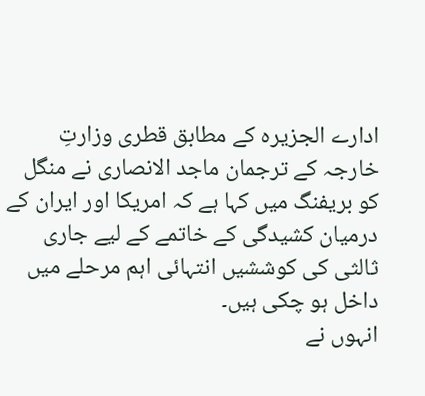ادارے الجزیرہ کے مطابق قطری وزارتِ خارجہ کے ترجمان ماجد الانصاری نے منگل کو بریفنگ میں کہا ہے کہ امریکا اور ایران کے درمیان کشیدگی کے خاتمے کے لیے جاری ثالثی کی کوششیں انتہائی اہم مرحلے میں داخل ہو چکی ہیں۔
انہوں نے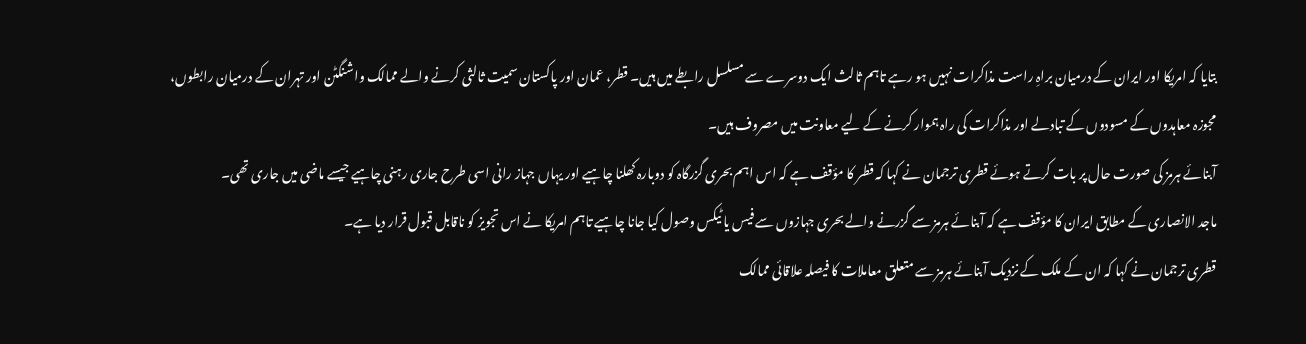بتایا کہ امریکا اور ایران کے درمیان براہِ راست مذاکرات نہیں ہو رہے تاہم ثالث ایک دوسرے سے مسلسل رابطے میں ہیں۔ قطر، عمان اور پاکستان سمیت ثالثی کرنے والے ممالک واشنگٹن اور تہران کے درمیان رابطوں، مجوزہ معاہدوں کے مسودوں کے تبادلے اور مذاکرات کی راہ ہموار کرنے کے لیے معاونت میں مصروف ہیں۔
آبنائے ہرمز کی صورت حال پر بات کرتے ہوئے قطری ترجمان نے کہا کہ قطر کا مؤقف ہے کہ اس اہم بحری گزرگاہ کو دوبارہ کھلنا چاہیے اور یہاں جہاز رانی اسی طرح جاری رہنی چاہیے جیسے ماضی میں جاری تھی۔
ماجد الانصاری کے مطابق ایران کا مؤقف ہے کہ آبنائے ہرمز سے گزرنے والے بحری جہازوں سے فیس یا ٹیکس وصول کیا جانا چاہیے تاہم امریکا نے اس تجویز کو ناقابل قبول قرار دیا ہے۔
قطری ترجمان نے کہا کہ ان کے ملک کے نزدیک آبنائے ہرمز سے متعلق معاملات کا فیصلہ علاقائی ممالک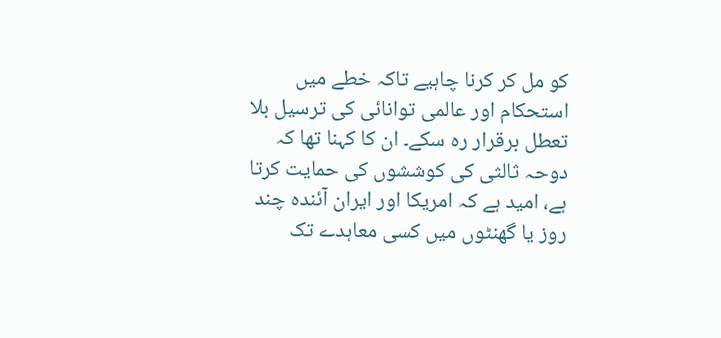کو مل کر کرنا چاہیے تاکہ خطے میں استحکام اور عالمی توانائی کی ترسیل بلا تعطل برقرار رہ سکے۔ ان کا کہنا تھا کہ دوحہ ثالثی کی کوششوں کی حمایت کرتا ہے، امید ہے کہ امریکا اور ایران آئندہ چند روز یا گھنٹوں میں کسی معاہدے تک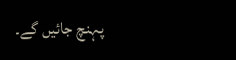پہنچ جائیں گے۔